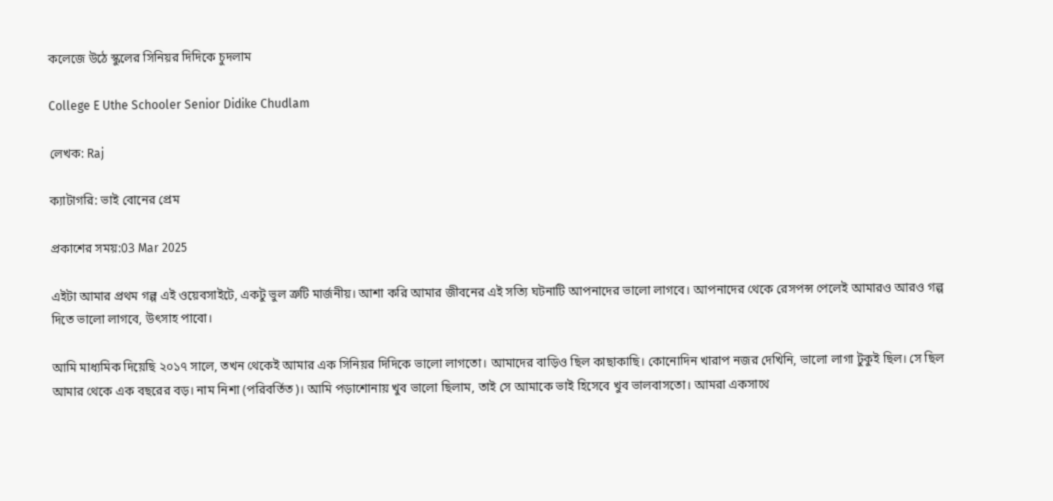কলেজে উঠে স্কুলের সিনিয়র দিদিকে চুদলাম

College E Uthe Schooler Senior Didike Chudlam

লেখক: Raj

ক্যাটাগরি: ভাই বোনের প্রেম

প্রকাশের সময়:03 Mar 2025

এইটা আমার প্রথম গল্প এই ওয়েবসাইটে, একটু ভুল ত্রুটি মার্জনীয়। আশা করি আমার জীবনের এই সত্যি ঘটনাটি আপনাদের ভালো লাগবে। আপনাদের থেকে রেসপন্স পেলেই আমারও আরও গল্প দিতে ভালো লাগবে, উৎসাহ পাবো।

আমি মাধ্যমিক দিয়েছি ২০১৭ সালে, তখন থেকেই আমার এক সিনিয়র দিদিকে ভালো লাগতো। আমাদের বাড়িও ছিল কাছাকাছি। কোনোদিন খারাপ নজর দেখিনি, ভালো লাগা টুকুই ছিল। সে ছিল আমার থেকে এক বছরের বড়। নাম নিশা (পরিবর্তিত)। আমি পড়াশোনায় খুব ভালো ছিলাম, তাই সে আমাকে ভাই হিসেবে খুব ভালবাসতো। আমরা একসাথে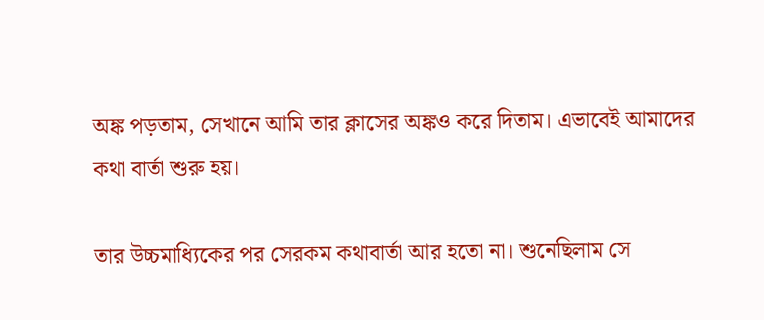অঙ্ক পড়তাম, সেখানে আমি তার ক্লাসের অঙ্কও করে দিতাম। এভাবেই আমাদের কথা বার্তা শুরু হয়।

তার উচ্চমাধ্যিকের পর সেরকম কথাবার্তা আর হতো না। শুনেছিলাম সে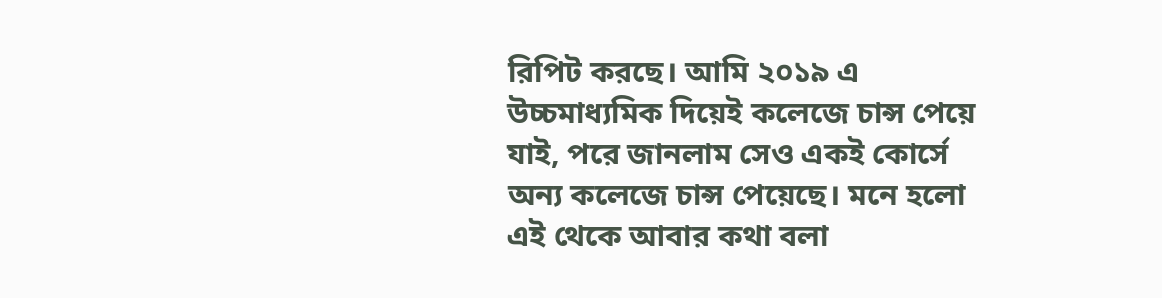রিপিট করছে। আমি ২০১৯ এ উচ্চমাধ্যমিক দিয়েই কলেজে চান্স পেয়ে যাই, পরে জানলাম সেও একই কোর্সে অন্য কলেজে চান্স পেয়েছে। মনে হলো এই থেকে আবার কথা বলা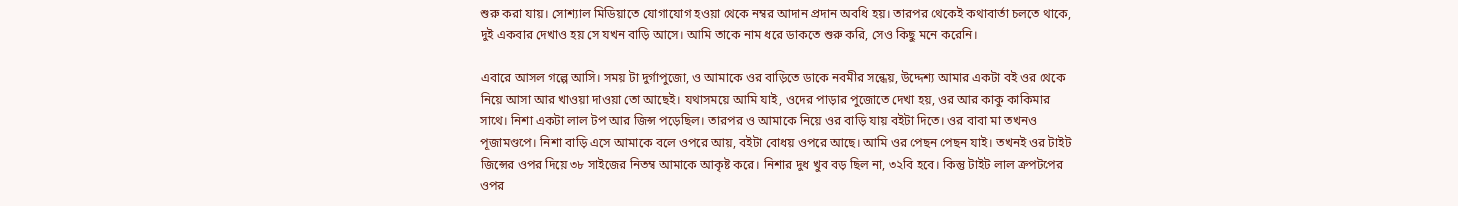শুরু করা যায়। সোশ্যাল মিডিয়াতে যোগাযোগ হওয়া থেকে নম্বর আদান প্রদান অবধি হয়। তারপর থেকেই কথাবার্তা চলতে থাকে, দুই একবার দেখাও হয় সে যখন বাড়ি আসে। আমি তাকে নাম ধরে ডাকতে শুরু করি, সেও কিছু মনে করেনি।

এবারে আসল গল্পে আসি। সময় টা দুর্গাপুজো, ও আমাকে ওর বাড়িতে ডাকে নবমীর সন্ধেয়, উদ্দেশ্য আমার একটা বই ওর থেকে নিয়ে আসা আর খাওয়া দাওয়া তো আছেই। যথাসময়ে আমি যাই, ওদের পাড়ার পুজোতে দেখা হয়, ওর আর কাকু কাকিমার সাথে। নিশা একটা লাল টপ আর জিন্স পড়েছিল। তারপর ও আমাকে নিয়ে ওর বাড়ি যায় বইটা দিতে। ওর বাবা মা তখনও পূজামণ্ডপে। নিশা বাড়ি এসে আমাকে বলে ওপরে আয়, বইটা বোধয় ওপরে আছে। আমি ওর পেছন পেছন যাই। তখনই ওর টাইট জিন্সের ওপর দিয়ে ৩৮ সাইজের নিতম্ব আমাকে আকৃষ্ট করে। নিশার দুধ খুব বড় ছিল না, ৩২বি হবে। কিন্তু টাইট লাল ক্রপটপের ওপর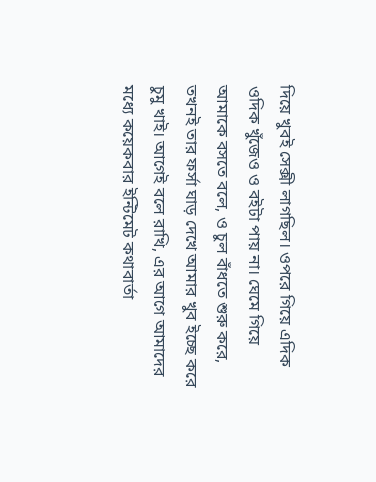দিয়ে খুবই সেক্সী লাগছিল। ওপরে গিয়ে এদিক ওদিক খুঁজেও ও বইটা পায় না। ঘেমে গিয়ে আমাকে বসতে বলে, ও চুল বাঁধতে শুরু করে, তখনই তার ফর্সা ঘাড় দেখে আমার খুব ইচ্ছে করে চুমু খাই। আগেই বলে রাখি, এর আগে আমাদের মধ্যে কয়েকবার ইন্টিমেট কথাবার্তা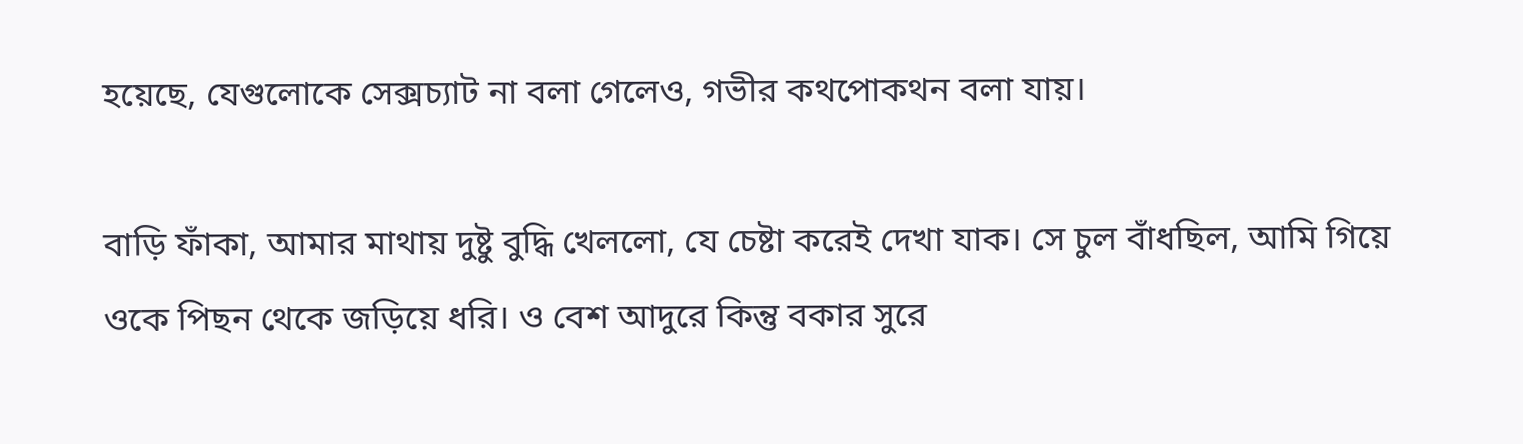হয়েছে, যেগুলোকে সেক্সচ্যাট না বলা গেলেও, গভীর কথপোকথন বলা যায়।

বাড়ি ফাঁকা, আমার মাথায় দুষ্টু বুদ্ধি খেললো, যে চেষ্টা করেই দেখা যাক। সে চুল বাঁধছিল, আমি গিয়ে ওকে পিছন থেকে জড়িয়ে ধরি। ও বেশ আদুরে কিন্তু বকার সুরে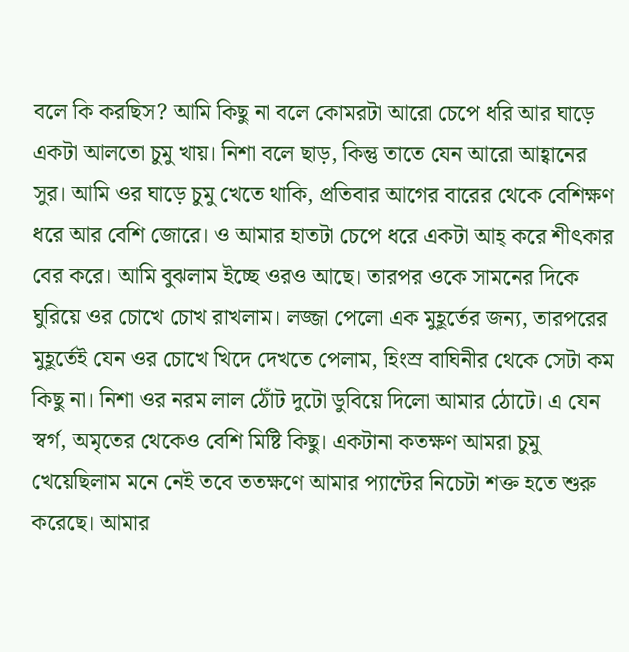বলে কি করছিস? আমি কিছু না বলে কোমরটা আরো চেপে ধরি আর ঘাড়ে একটা আলতো চুমু খায়। নিশা বলে ছাড়, কিন্তু তাতে যেন আরো আহ্বানের সুর। আমি ওর ঘাড়ে চুমু খেতে থাকি, প্রতিবার আগের বারের থেকে বেশিক্ষণ ধরে আর বেশি জোরে। ও আমার হাতটা চেপে ধরে একটা আহ্ করে শীৎকার বের করে। আমি বুঝলাম ইচ্ছে ওরও আছে। তারপর ওকে সামনের দিকে ঘুরিয়ে ওর চোখে চোখ রাখলাম। লজ্জা পেলো এক মুহূর্তের জন্য, তারপরের মুহূর্তেই যেন ওর চোখে খিদে দেখতে পেলাম, হিংস্র বাঘিনীর থেকে সেটা কম কিছু না। নিশা ওর নরম লাল ঠোঁট দুটো ডুবিয়ে দিলো আমার ঠোটে। এ যেন স্বর্গ, অমৃতের থেকেও বেশি মিষ্টি কিছু। একটানা কতক্ষণ আমরা চুমু খেয়েছিলাম মনে নেই তবে ততক্ষণে আমার প্যান্টের নিচেটা শক্ত হতে শুরু করেছে। আমার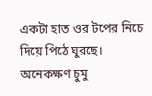একটা হাত ওর টপের নিচে দিয়ে পিঠে ঘুরছে। অনেকক্ষণ চুমু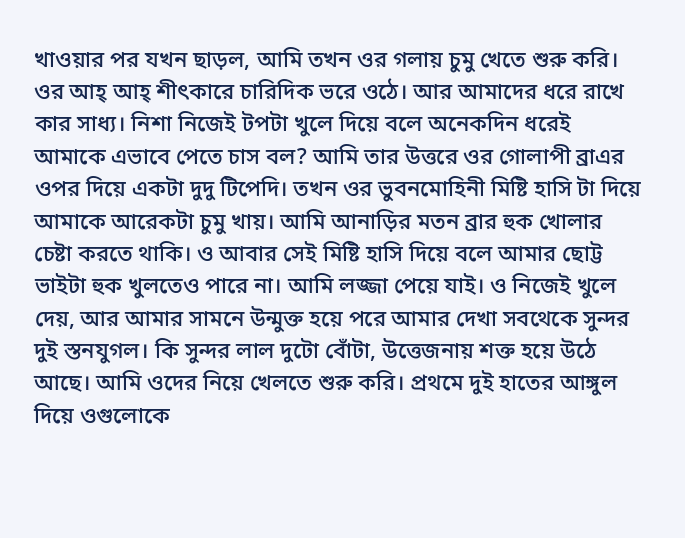খাওয়ার পর যখন ছাড়ল, আমি তখন ওর গলায় চুমু খেতে শুরু করি। ওর আহ্ আহ্ শীৎকারে চারিদিক ভরে ওঠে। আর আমাদের ধরে রাখে কার সাধ্য। নিশা নিজেই টপটা খুলে দিয়ে বলে অনেকদিন ধরেই আমাকে এভাবে পেতে চাস বল? আমি তার উত্তরে ওর গোলাপী ব্রাএর ওপর দিয়ে একটা দুদু টিপেদি। তখন ওর ভুবনমোহিনী মিষ্টি হাসি টা দিয়ে আমাকে আরেকটা চুমু খায়। আমি আনাড়ির মতন ব্রার হুক খোলার চেষ্টা করতে থাকি। ও আবার সেই মিষ্টি হাসি দিয়ে বলে আমার ছোট্ট ভাইটা হুক খুলতেও পারে না। আমি লজ্জা পেয়ে যাই। ও নিজেই খুলে দেয়, আর আমার সামনে উন্মুক্ত হয়ে পরে আমার দেখা সবথেকে সুন্দর দুই স্তনযুগল। কি সুন্দর লাল দুটো বোঁটা, উত্তেজনায় শক্ত হয়ে উঠে আছে। আমি ওদের নিয়ে খেলতে শুরু করি। প্রথমে দুই হাতের আঙ্গুল দিয়ে ওগুলোকে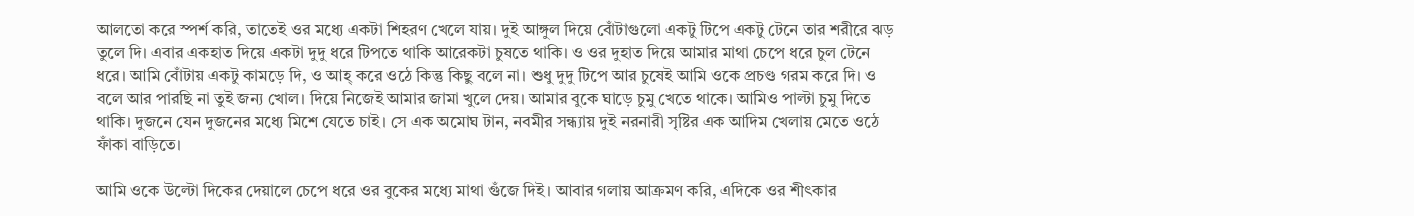আলতো করে স্পর্শ করি, তাতেই ওর মধ্যে একটা শিহরণ খেলে যায়। দুই আঙ্গুল দিয়ে বোঁটাগুলো একটু টিপে একটু টেনে তার শরীরে ঝড় তুলে দি। এবার একহাত দিয়ে একটা দুদু ধরে টিপতে থাকি আরেকটা চুষতে থাকি। ও ওর দুহাত দিয়ে আমার মাথা চেপে ধরে চুল টেনে ধরে। আমি বোঁটায় একটু কামড়ে দি, ও আহ্ করে ওঠে কিন্তু কিছু বলে না। শুধু দুদু টিপে আর চুষেই আমি ওকে প্রচণ্ড গরম করে দি। ও বলে আর পারছি না তুই জন্য খোল। দিয়ে নিজেই আমার জামা খুলে দেয়। আমার বুকে ঘাড়ে চুমু খেতে থাকে। আমিও পাল্টা চুমু দিতে থাকি। দুজনে যেন দুজনের মধ্যে মিশে যেতে চাই। সে এক অমোঘ টান, নবমীর সন্ধ্যায় দুই নরনারী সৃষ্টির এক আদিম খেলায় মেতে ওঠে ফাঁকা বাড়িতে।

আমি ওকে উল্টো দিকের দেয়ালে চেপে ধরে ওর বুকের মধ্যে মাথা গুঁজে দিই। আবার গলায় আক্রমণ করি, এদিকে ওর শীৎকার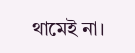থামেই না।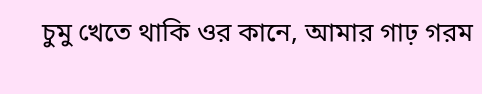চুমু খেতে থাকি ওর কানে, আমার গাঢ় গরম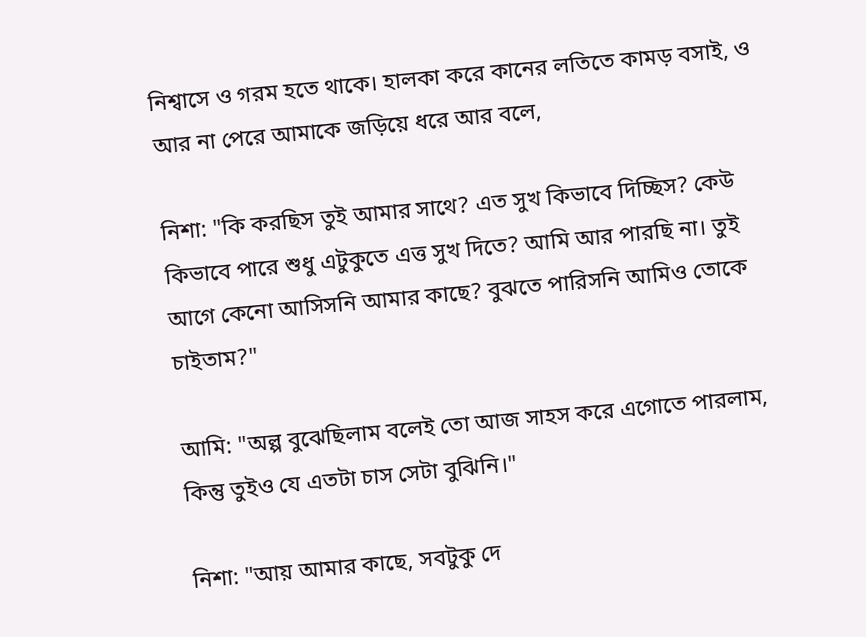নিশ্বাসে ও গরম হতে থাকে। হালকা করে কানের লতিতে কামড় বসাই, ও আর না পেরে আমাকে জড়িয়ে ধরে আর বলে,

নিশা: "কি করছিস তুই আমার সাথে? এত সুখ কিভাবে দিচ্ছিস? কেউ কিভাবে পারে শুধু এটুকুতে এত্ত সুখ দিতে? আমি আর পারছি না। তুই আগে কেনো আসিসনি আমার কাছে? বুঝতে পারিসনি আমিও তোকে চাইতাম?"

আমি: "অল্প বুঝেছিলাম বলেই তো আজ সাহস করে এগোতে পারলাম, কিন্তু তুইও যে এতটা চাস সেটা বুঝিনি।"

নিশা: "আয় আমার কাছে, সবটুকু দে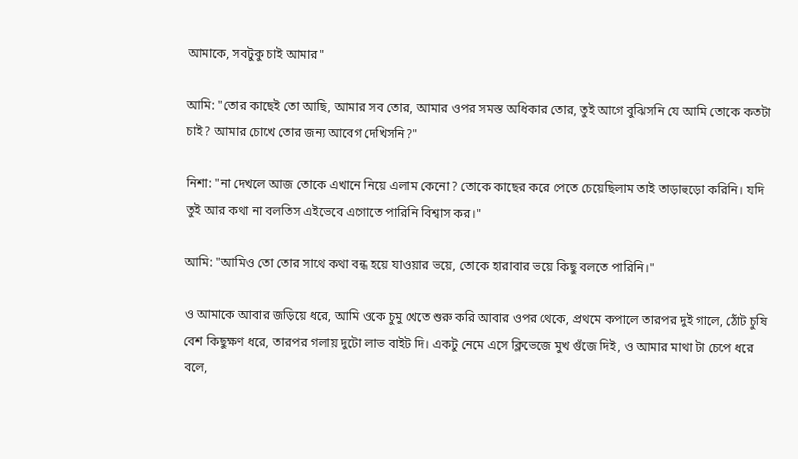আমাকে, সবটুকু চাই আমার"

আমি: "তোর কাছেই তো আছি, আমার সব তোর, আমার ওপর সমস্ত অধিকার তোর, তুই আগে বুঝিসনি যে আমি তোকে কতটা চাই? আমার চোখে তোর জন্য আবেগ দেখিসনি?"

নিশা: "না দেখলে আজ তোকে এখানে নিয়ে এলাম কেনো? তোকে কাছের করে পেতে চেয়েছিলাম তাই তাড়াহুড়ো করিনি। যদি তুই আর কথা না বলতিস এইভেবে এগোতে পারিনি বিশ্বাস কর।"

আমি: "আমিও তো তোর সাথে কথা বন্ধ হয়ে যাওয়ার ভয়ে, তোকে হারাবার ভয়ে কিছু বলতে পারিনি।"

ও আমাকে আবার জড়িয়ে ধরে, আমি ওকে চুমু খেতে শুরু করি আবার ওপর থেকে, প্রথমে কপালে তারপর দুই গালে, ঠোঁট চুষি বেশ কিছুক্ষণ ধরে, তারপর গলায় দুটো লাভ বাইট দি। একটু নেমে এসে ক্লিভেজে মুখ গুঁজে দিই, ও আমার মাথা টা চেপে ধরে বলে,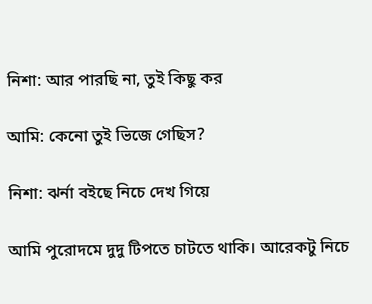নিশা: আর পারছি না, তুই কিছু কর

আমি: কেনো তুই ভিজে গেছিস?

নিশা: ঝর্না বইছে নিচে দেখ গিয়ে

আমি পুরোদমে দুদু টিপতে চাটতে থাকি। আরেকটু নিচে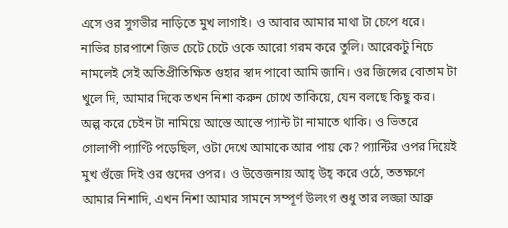এসে ওর সুগভীর নাড়িতে মুখ লাগাই। ও আবার আমার মাথা টা চেপে ধরে। নাভির চারপাশে জিভ চেটে চেটে ওকে আরো গরম করে তুলি। আরেকটু নিচে নামলেই সেই অতিপ্রীতিক্ষিত গুহার স্বাদ পাবো আমি জানি। ওর জিন্সের বোতাম টা খুলে দি, আমার দিকে তখন নিশা করুন চোখে তাকিয়ে, যেন বলছে কিছু কর। অল্প করে চেইন টা নামিয়ে আস্তে আস্তে প্যান্ট টা নামাতে থাকি। ও ভিতরে গোলাপী প্যাণ্টি পড়েছিল, ওটা দেখে আমাকে আর পায় কে? প্যান্টির ওপর দিয়েই মুখ গুঁজে দিই ওর গুদের ওপর। ও উত্তেজনায় আহ্ উহ্ করে ওঠে, ততক্ষণে আমার নিশাদি, এখন নিশা আমার সামনে সম্পূর্ণ উলংগ শুধু তার লজ্জা আব্রু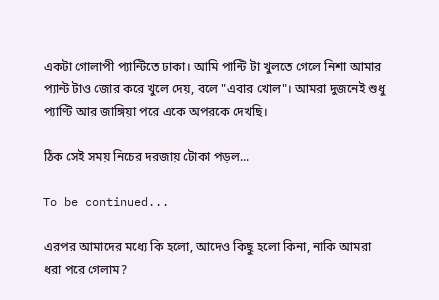একটা গোলাপী প্যান্টিতে ঢাকা। আমি পান্টি টা খুলতে গেলে নিশা আমার প্যান্ট টাও জোর করে খুলে দেয়, বলে "এবার খোল"। আমরা দুজনেই শুধু প্যাণ্টি আর জাঙ্গিয়া পরে একে অপরকে দেখছি।

ঠিক সেই সময় নিচের দরজায় টোকা পড়ল...

To be continued...

এরপর আমাদের মধ্যে কি হলো, আদেও কিছু হলো কিনা, নাকি আমরা ধরা পরে গেলাম?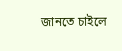জানতে চাইলে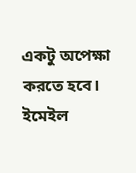একটু অপেক্ষা করতে হবে। ইমেইল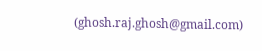(ghosh.raj.ghosh@gmail.com)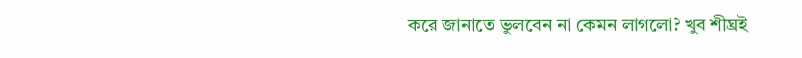করে জানাতে ভুলবেন না কেমন লাগলো? খুব শীঘ্রই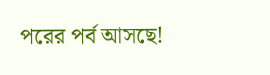পরের পর্ব আসছে!